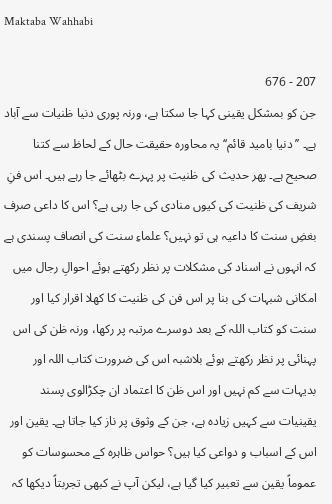Maktaba Wahhabi

207 - 676
جن کو بمشکل یقینی کہا جا سکتا ہے، ورنہ پوری دنیا ظنیات سے آباد ہے۔ ’’دنیا بامید قائم‘‘ یہ محاورہ حقیقت حال کے لحاظ سے کتنا صحیح ہے۔ پھر حدیث کی ظنیت پر پہرے بٹھائے جا رہے ہیں۔ اس فنِ شریف کی ظنیت کی کیوں منادی کی جا رہی ہے؟ اس کا داعی صرف بغضِ سنت کا داعیہ ہی تو نہیں؟ علماءِ سنت کی انصاف پسندی ہے کہ انہوں نے اسناد کی مشکلات پر نظر رکھتے ہوئے احوالِ رجال میں امکانی شبہات کی بنا پر اس فن کی ظنیت کا کھلا اقرار کیا اور سنت کو کتاب اللہ کے بعد دوسرے مرتبہ پر رکھا، ورنہ ظن کی اس پہنائی پر نظر رکھتے ہوئے بلاشبہ اس کی ضرورت کتاب اللہ اور بدیہات سے کم نہیں اور اس ظن کا اعتماد ان چکڑالوی پسند یقینیات سے کہیں زیادہ ہے، جن کے وثوق پر ناز کیا جاتا ہے۔ یقین اور اس کے اسباب و دواعی کیا ہیں؟ حواس ظاہرہ کے محسوسات کو عموماً یقین سے تعبیر کیا گیا ہے، لیکن آپ نے کبھی تجربتاً دیکھا کہ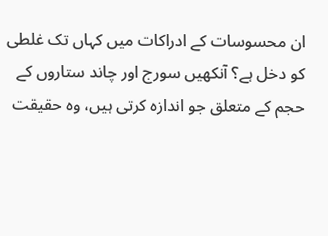ان محسوسات کے ادراکات میں کہاں تک غلطی کو دخل ہے؟ آنکھیں سورج اور چاند ستاروں کے حجم کے متعلق جو اندازہ کرتی ہیں، وہ حقیقت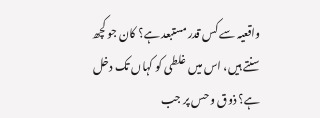واقعیہ سے کس قدر مستبعد ہے؟ کان جو کچھ سنتے ہیں، اس میں غلطی کو کہاں تک دخل ہے؟ ذوق و حس پر جب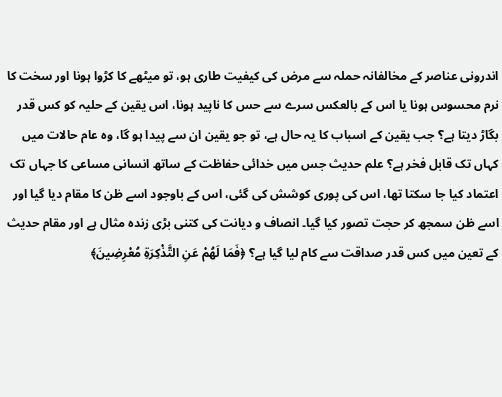اندرونی عناصر کے مخالفانہ حملہ سے مرض کی کیفیت طاری ہو، تو میٹھے کا کڑوا ہونا اور سخت کا نرم محسوس ہونا یا اس کے بالعکس سرے سے حس کا ناپید ہونا، اس یقین کے حلیہ کو کس قدر بگاڑ دیتا ہے؟ جب یقین کے اسباب کا یہ حال ہے، تو جو یقین ان سے پیدا ہو گا، وہ عام حالات میں کہاں تک قابل فخر ہے؟ علم حدیث جس میں خدائی حفاظت کے ساتھ انسانی مساعی کا جہاں تک اعتماد کیا جا سکتا تھا، اس کی پوری کوشش کی گئی، اس کے باوجود اسے ظن کا مقام دیا گیا اور اسے ظن سمجھ کر حجت تصور کیا گیا۔ انصاف و دیانت کی کتنی بڑی زندہ مثال ہے اور مقام حدیث کے تعین میں کس قدر صداقت سے کام لیا گیا ہے؟ ﴿فَمَا لَهُمْ عَنِ التَّذْكِرَةِ مُعْرِضِينَ﴾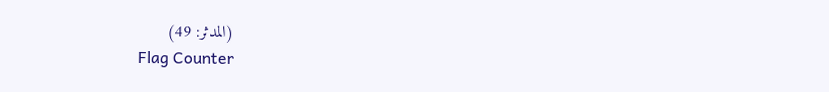(المدثر: 49)
Flag Counter